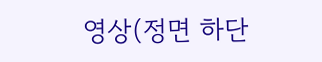영상(정면 하단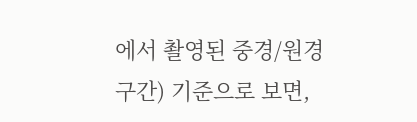에서 촬영된 중경/원경 구간) 기준으로 보면,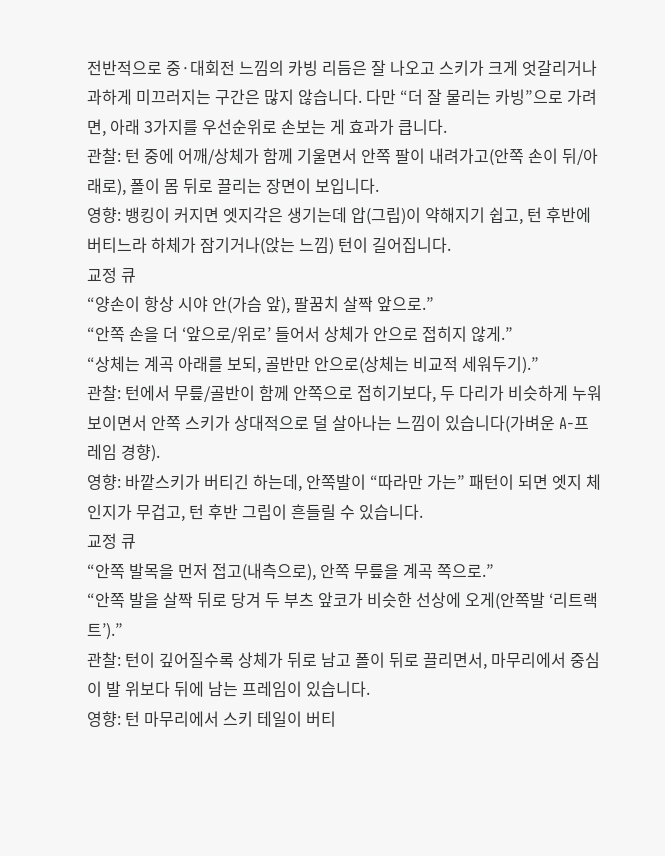전반적으로 중·대회전 느낌의 카빙 리듬은 잘 나오고 스키가 크게 엇갈리거나 과하게 미끄러지는 구간은 많지 않습니다. 다만 “더 잘 물리는 카빙”으로 가려면, 아래 3가지를 우선순위로 손보는 게 효과가 큽니다.
관찰: 턴 중에 어깨/상체가 함께 기울면서 안쪽 팔이 내려가고(안쪽 손이 뒤/아래로), 폴이 몸 뒤로 끌리는 장면이 보입니다.
영향: 뱅킹이 커지면 엣지각은 생기는데 압(그립)이 약해지기 쉽고, 턴 후반에 버티느라 하체가 잠기거나(앉는 느낌) 턴이 길어집니다.
교정 큐
“양손이 항상 시야 안(가슴 앞), 팔꿈치 살짝 앞으로.”
“안쪽 손을 더 ‘앞으로/위로’ 들어서 상체가 안으로 접히지 않게.”
“상체는 계곡 아래를 보되, 골반만 안으로(상체는 비교적 세워두기).”
관찰: 턴에서 무릎/골반이 함께 안쪽으로 접히기보다, 두 다리가 비슷하게 누워 보이면서 안쪽 스키가 상대적으로 덜 살아나는 느낌이 있습니다(가벼운 A-프레임 경향).
영향: 바깥스키가 버티긴 하는데, 안쪽발이 “따라만 가는” 패턴이 되면 엣지 체인지가 무겁고, 턴 후반 그립이 흔들릴 수 있습니다.
교정 큐
“안쪽 발목을 먼저 접고(내측으로), 안쪽 무릎을 계곡 쪽으로.”
“안쪽 발을 살짝 뒤로 당겨 두 부츠 앞코가 비슷한 선상에 오게(안쪽발 ‘리트랙트’).”
관찰: 턴이 깊어질수록 상체가 뒤로 남고 폴이 뒤로 끌리면서, 마무리에서 중심이 발 위보다 뒤에 남는 프레임이 있습니다.
영향: 턴 마무리에서 스키 테일이 버티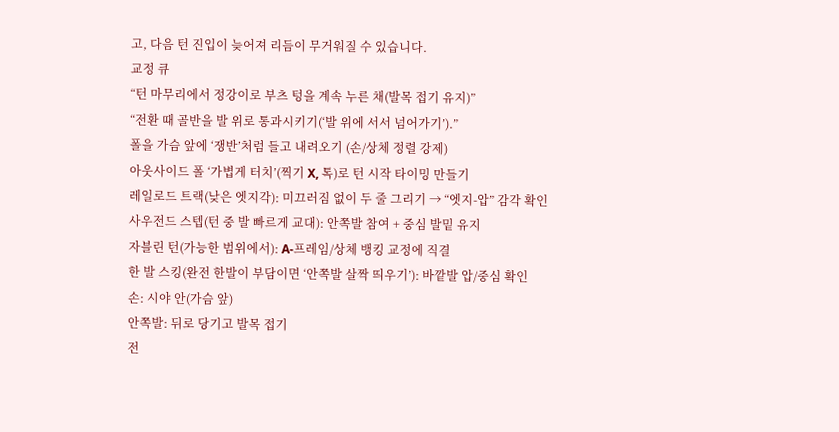고, 다음 턴 진입이 늦어져 리듬이 무거워질 수 있습니다.
교정 큐
“턴 마무리에서 정강이로 부츠 텅을 계속 누른 채(발목 접기 유지)”
“전환 때 골반을 발 위로 통과시키기(‘발 위에 서서 넘어가기’).”
폴을 가슴 앞에 ‘쟁반’처럼 들고 내려오기 (손/상체 정렬 강제)
아웃사이드 폴 ‘가볍게 터치’(찍기 X, 톡)로 턴 시작 타이밍 만들기
레일로드 트랙(낮은 엣지각): 미끄러짐 없이 두 줄 그리기 → “엣지-압” 감각 확인
사우전드 스텝(턴 중 발 빠르게 교대): 안쪽발 참여 + 중심 발밑 유지
자블린 턴(가능한 범위에서): A-프레임/상체 뱅킹 교정에 직결
한 발 스킹(완전 한발이 부담이면 ‘안쪽발 살짝 띄우기’): 바깥발 압/중심 확인
손: 시야 안(가슴 앞)
안쪽발: 뒤로 당기고 발목 접기
전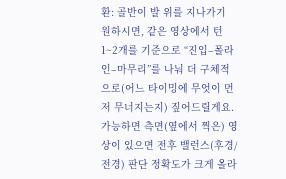환: 골반이 발 위를 지나가기
원하시면, 같은 영상에서 턴 1~2개를 기준으로 “진입–폴라인–마무리”를 나눠 더 구체적으로(어느 타이밍에 무엇이 먼저 무너지는지) 짚어드릴게요. 가능하면 측면(옆에서 찍은) 영상이 있으면 전후 밸런스(후경/전경) 판단 정확도가 크게 올라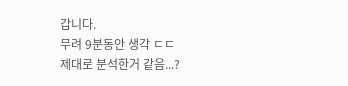갑니다.
무려 9분동안 생각 ㄷㄷ
제대로 분석한거 같음...?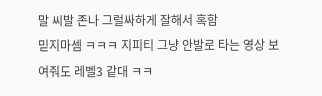말 씨발 존나 그럴싸하게 잘해서 혹함
믿지마셈 ㅋㅋㅋ 지피티 그냥 안발로 타는 영상 보여줘도 레벨3 같대 ㅋㅋ